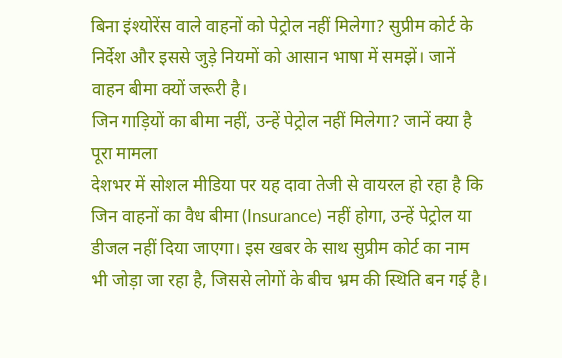बिना इंश्योरेंस वाले वाहनों को पेट्रोल नहीं मिलेगा? सुप्रीम कोर्ट के निर्देश और इससे जुड़े नियमों को आसान भाषा में समझें। जानें वाहन बीमा क्यों जरूरी है।
जिन गाड़ियों का बीमा नहीं, उन्हें पेट्रोल नहीं मिलेगा? जानें क्या है पूरा मामला
देशभर में सोशल मीडिया पर यह दावा तेजी से वायरल हो रहा है कि जिन वाहनों का वैध बीमा (Insurance) नहीं होगा, उन्हें पेट्रोल या डीजल नहीं दिया जाएगा। इस खबर के साथ सुप्रीम कोर्ट का नाम भी जोड़ा जा रहा है, जिससे लोगों के बीच भ्रम की स्थिति बन गई है।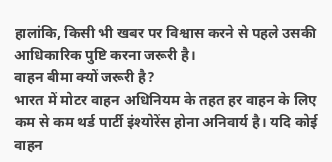हालांकि, किसी भी खबर पर विश्वास करने से पहले उसकी आधिकारिक पुष्टि करना जरूरी है।
वाहन बीमा क्यों जरूरी है?
भारत में मोटर वाहन अधिनियम के तहत हर वाहन के लिए कम से कम थर्ड पार्टी इंश्योरेंस होना अनिवार्य है। यदि कोई वाहन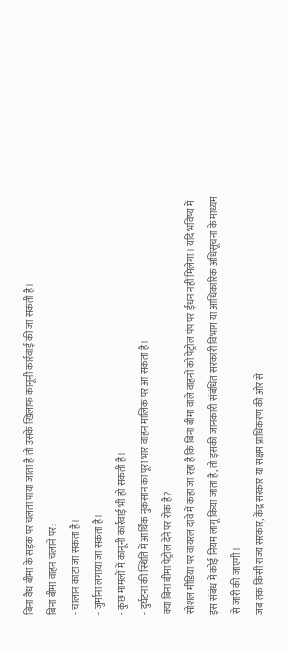बिना वैध बीमा के सड़क पर चलता पाया जाता है तो उसके खिलाफ कानूनी कार्रवाई की जा सकती है।
बिना बीमा वाहन चलाने पर:
- चालान काटा जा सकता है।
- जुर्माना लगाया जा सकता है।
- कुछ मामलों में कानूनी कार्रवाई भी हो सकती है।
- दुर्घटना की स्थिति में आर्थिक नुकसान का पूरा भार वाहन मालिक पर आ सकता है।
क्या बिना बीमा पेट्रोल देने पर रोक है?
सोशल मीडिया पर वायरल दावे में कहा जा रहा है कि बिना बीमा वाले वाहनों को पेट्रोल पंप पर ईंधन नहीं मिलेगा। यदि भविष्य में इस संबंध में कोई नियम लागू किया जाता है, तो इसकी जानकारी संबंधित सरकारी विभाग या आधिकारिक अधिसूचना के माध्यम से जारी की जाएगी।
जब तक किसी राज्य सरकार, केंद्र सरकार या सक्षम प्राधिकरण की ओर से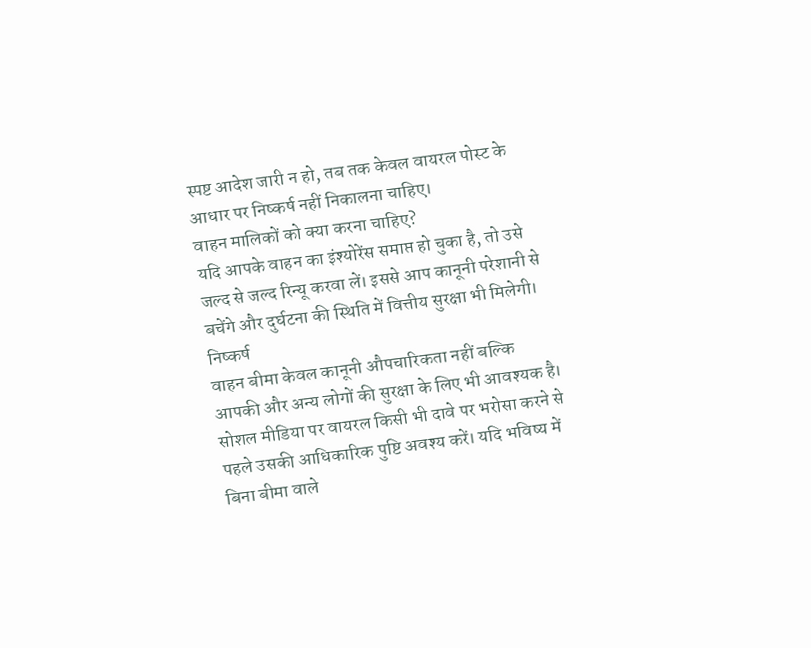स्पष्ट आदेश जारी न हो, तब तक केवल वायरल पोस्ट के आधार पर निष्कर्ष नहीं निकालना चाहिए।
वाहन मालिकों को क्या करना चाहिए?
यदि आपके वाहन का इंश्योरेंस समाप्त हो चुका है, तो उसे जल्द से जल्द रिन्यू करवा लें। इससे आप कानूनी परेशानी से बचेंगे और दुर्घटना की स्थिति में वित्तीय सुरक्षा भी मिलेगी।
निष्कर्ष
वाहन बीमा केवल कानूनी औपचारिकता नहीं बल्कि आपकी और अन्य लोगों की सुरक्षा के लिए भी आवश्यक है। सोशल मीडिया पर वायरल किसी भी दावे पर भरोसा करने से पहले उसकी आधिकारिक पुष्टि अवश्य करें। यदि भविष्य में बिना बीमा वाले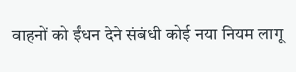वाहनों को ईंधन देने संबंधी कोई नया नियम लागू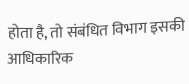होता है, तो संबंधित विभाग इसकी आधिकारिक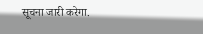सूचना जारी करेगा.